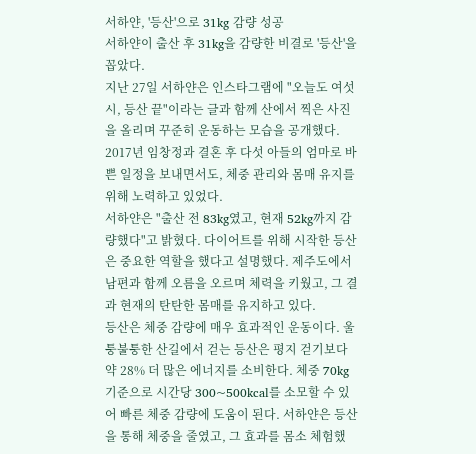서하얀, '등산'으로 31kg 감량 성공
서하얀이 출산 후 31kg을 감량한 비결로 '등산'을 꼽았다.
지난 27일 서하얀은 인스타그램에 "오늘도 여섯 시, 등산 끝"이라는 글과 함께 산에서 찍은 사진을 올리며 꾸준히 운동하는 모습을 공개했다. 2017년 임창정과 결혼 후 다섯 아들의 엄마로 바쁜 일정을 보내면서도, 체중 관리와 몸매 유지를 위해 노력하고 있었다.
서하얀은 "출산 전 83kg였고, 현재 52kg까지 감량했다"고 밝혔다. 다이어트를 위해 시작한 등산은 중요한 역할을 했다고 설명했다. 제주도에서 남편과 함께 오름을 오르며 체력을 키웠고, 그 결과 현재의 탄탄한 몸매를 유지하고 있다.
등산은 체중 감량에 매우 효과적인 운동이다. 울퉁불퉁한 산길에서 걷는 등산은 평지 걷기보다 약 28% 더 많은 에너지를 소비한다. 체중 70kg 기준으로 시간당 300~500kcal를 소모할 수 있어 빠른 체중 감량에 도움이 된다. 서하얀은 등산을 통해 체중을 줄였고, 그 효과를 몸소 체험했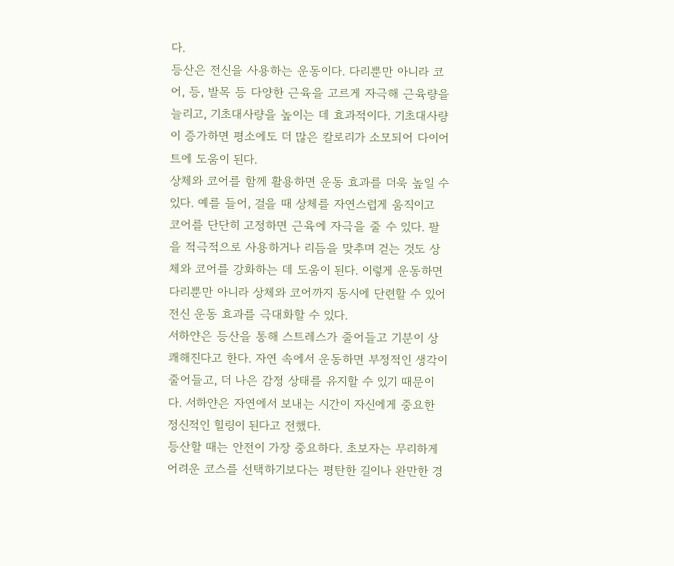다.
등산은 전신을 사용하는 운동이다. 다리뿐만 아니라 코어, 등, 발목 등 다양한 근육을 고르게 자극해 근육량을 늘리고, 기초대사량을 높이는 데 효과적이다. 기초대사량이 증가하면 평소에도 더 많은 칼로리가 소모되어 다이어트에 도움이 된다.
상체와 코어를 함께 활용하면 운동 효과를 더욱 높일 수 있다. 예를 들어, 걸을 때 상체를 자연스럽게 움직이고 코어를 단단히 고정하면 근육에 자극을 줄 수 있다. 팔을 적극적으로 사용하거나 리듬을 맞추며 걷는 것도 상체와 코어를 강화하는 데 도움이 된다. 이렇게 운동하면 다리뿐만 아니라 상체와 코어까지 동시에 단련할 수 있어 전신 운동 효과를 극대화할 수 있다.
서하얀은 등산을 통해 스트레스가 줄어들고 기분이 상쾌해진다고 한다. 자연 속에서 운동하면 부정적인 생각이 줄어들고, 더 나은 감정 상태를 유지할 수 있기 때문이다. 서하얀은 자연에서 보내는 시간이 자신에게 중요한 정신적인 힐링이 된다고 전했다.
등산할 때는 안전이 가장 중요하다. 초보자는 무리하게 어려운 코스를 선택하기보다는 평탄한 길이나 완만한 경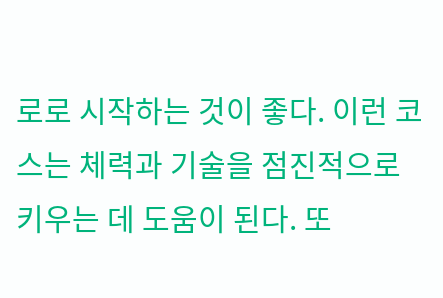로로 시작하는 것이 좋다. 이런 코스는 체력과 기술을 점진적으로 키우는 데 도움이 된다. 또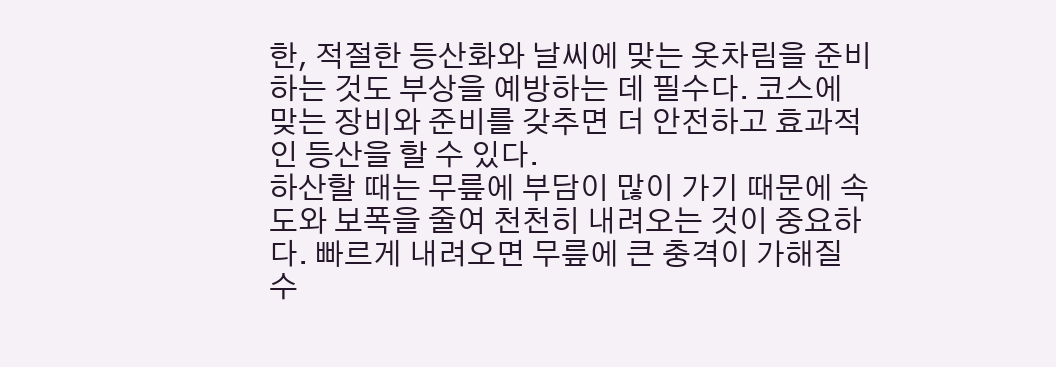한, 적절한 등산화와 날씨에 맞는 옷차림을 준비하는 것도 부상을 예방하는 데 필수다. 코스에 맞는 장비와 준비를 갖추면 더 안전하고 효과적인 등산을 할 수 있다.
하산할 때는 무릎에 부담이 많이 가기 때문에 속도와 보폭을 줄여 천천히 내려오는 것이 중요하다. 빠르게 내려오면 무릎에 큰 충격이 가해질 수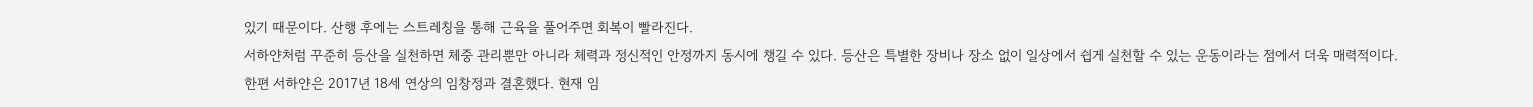있기 때문이다. 산행 후에는 스트레칭을 통해 근육을 풀어주면 회복이 빨라진다.
서하얀처럼 꾸준히 등산을 실천하면 체중 관리뿐만 아니라 체력과 정신적인 안정까지 동시에 챙길 수 있다. 등산은 특별한 장비나 장소 없이 일상에서 쉽게 실천할 수 있는 운동이라는 점에서 더욱 매력적이다.
한편 서하얀은 2017년 18세 연상의 임창정과 결혼했다. 현재 임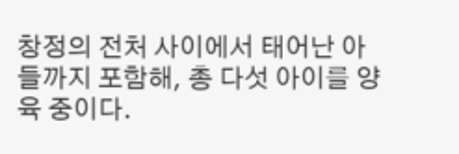창정의 전처 사이에서 태어난 아들까지 포함해, 총 다섯 아이를 양육 중이다.